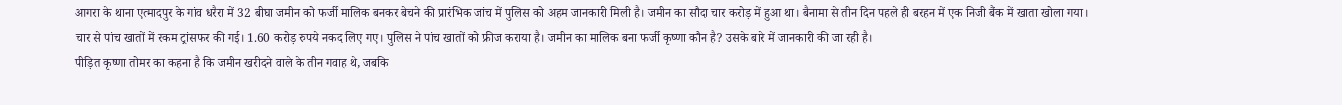आगरा के थाना एत्मादपुर के गांव धरैरा में 32 बीघा जमीन को फर्जी मालिक बनकर बेचने की प्रारंभिक जांच में पुलिस को अहम जानकारी मिली है। जमीन का सौदा चार करोड़ में हुआ था। बैनामा से तीन दिन पहले ही बरहन में एक निजी बैंक में खाता खोला गया। चार से पांच खातों में रकम ट्रांसफर की गई। 1.60 करोड़ रुपये नकद लिए गए। पुलिस ने पांच खातों को फ्रीज कराया है। जमीन का मालिक बना फर्जी कृष्णा कौन है? उसके बारे में जानकारी की जा रही है।
पीड़ित कृष्णा तोमर का कहना है कि जमीन खरीदने वाले के तीन गवाह थे, जबकि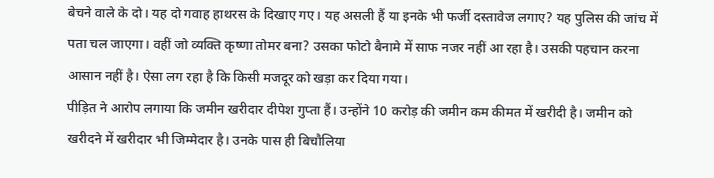बेचने वाले के दो। यह दो गवाह हाथरस के दिखाए गए। यह असली हैं या इनके भी फर्जी दस्तावेज लगाए? यह पुलिस की जांच में पता चल जाएगा। वहीं जो व्यक्ति कृष्णा तोमर बना? उसका फोटो बैनामे में साफ नजर नहीं आ रहा है। उसकी पहचान करना आसान नहीं है। ऐसा लग रहा है कि किसी मजदूर को खड़ा कर दिया गया।
पीड़ित ने आरोप लगाया कि जमीन खरीदार दीपेश गुप्ता हैं। उन्होंने 10 करोड़ की जमीन कम कीमत में खरीदी है। जमीन को खरीदने में खरीदार भी जिम्मेदार है। उनके पास ही बिचौलिया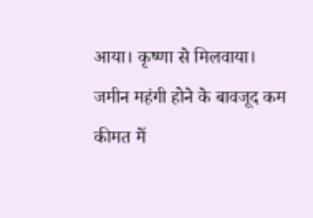आया। कृष्णा से मिलवाया। जमीन महंगी होने के बावजूद कम कीमत में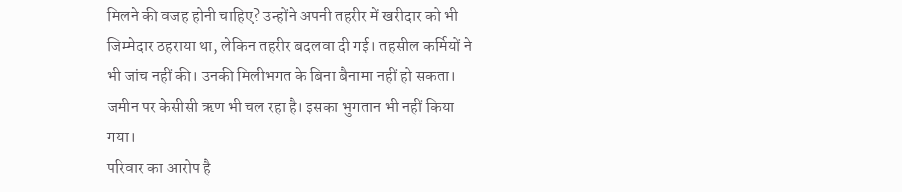मिलने की वजह होनी चाहिए? उन्होंने अपनी तहरीर में खरीदार को भी जिम्मेदार ठहराया था, लेकिन तहरीर बदलवा दी गई। तहसील कर्मियों ने भी जांच नहीं की। उनकी मिलीभगत के बिना बैनामा नहीं हो सकता। जमीन पर केसीसी ऋण भी चल रहा है। इसका भुगतान भी नहीं किया गया।
परिवार का आरोप है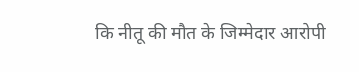कि नीतू की मौत के जिम्मेदार आरोपी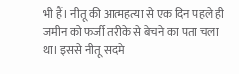भी हैं। नीतू की आत्महत्या से एक दिन पहले ही जमीन को फर्जी तरीके से बेचने का पता चला था। इससे नीतू सदमे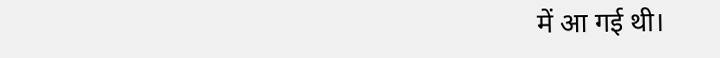में आ गई थी।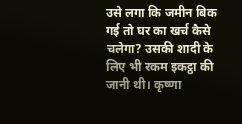उसे लगा कि जमीन बिक गई तो घर का खर्च कैसे चलेगा? उसकी शादी के लिए भी रकम इकट्ठा की जानी थी। कृष्णा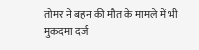तोमर ने बहन की मौत के मामले में भी मुकदमा दर्ज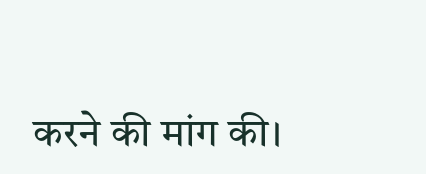करने की मांग की।